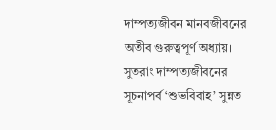দাম্পত্যজীবন মানবজীবনের অতীব গুরুত্বপূর্ণ অধ্যায়। সুতরাং দাম্পত্যজীবনের সূচনাপর্ব ‘শুভবিবাহ’ সুন্নত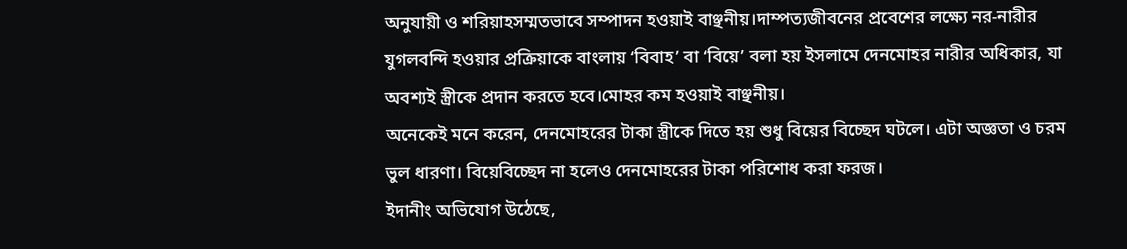অনুযায়ী ও শরিয়াহসম্মতভাবে সম্পাদন হওয়াই বাঞ্ছনীয়।দাম্পত্যজীবনের প্রবেশের লক্ষ্যে নর-নারীর যুগলবন্দি হওয়ার প্রক্রিয়াকে বাংলায় ‘বিবাহ’ বা ‘বিয়ে’ বলা হয় ইসলামে দেনমোহর নারীর অধিকার, যা অবশ্যই স্ত্রীকে প্রদান করতে হবে।মোহর কম হওয়াই বাঞ্ছনীয়।
অনেকেই মনে করেন, দেনমোহরের টাকা স্ত্রীকে দিতে হয় শুধু বিয়ের বিচ্ছেদ ঘটলে। এটা অজ্ঞতা ও চরম ভুল ধারণা। বিয়েবিচ্ছেদ না হলেও দেনমোহরের টাকা পরিশোধ করা ফরজ।
ইদানীং অভিযোগ উঠেছে,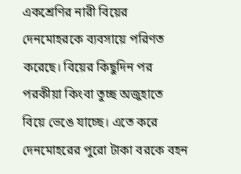একশ্রেণির নারী বিয়ের দেনমোহরকে ব্যবসায়ে পরিণত করেছে। বিয়ের কিছুদিন পর পরকীয়া কিংবা তুচ্ছ অজুহাতে বিয়ে ভেঙে যাচ্ছে। এতে করে দেনমোহরের পুরো টাকা বরকে বহন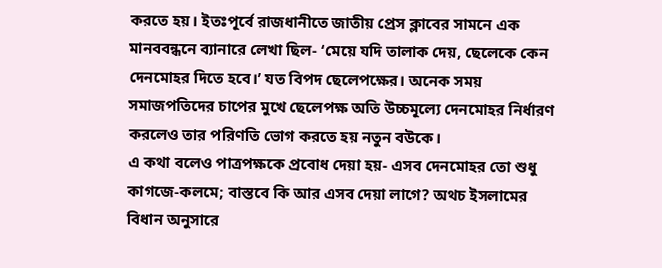করতে হয়। ইতঃপূর্বে রাজধানীতে জাতীয় প্রেস ক্লাবের সামনে এক মানববন্ধনে ব্যানারে লেখা ছিল- ‘মেয়ে যদি তালাক দেয়, ছেলেকে কেন দেনমোহর দিতে হবে।’ যত বিপদ ছেলেপক্ষের। অনেক সময় সমাজপতিদের চাপের মুখে ছেলেপক্ষ অতি উচ্চমূল্যে দেনমোহর নির্ধারণ করলেও তার পরিণতি ভোগ করতে হয় নতুন বউকে।
এ কথা বলেও পাত্রপক্ষকে প্রবোধ দেয়া হয়- এসব দেনমোহর তো শুধু কাগজে-কলমে; বাস্তবে কি আর এসব দেয়া লাগে? অথচ ইসলামের বিধান অনুসারে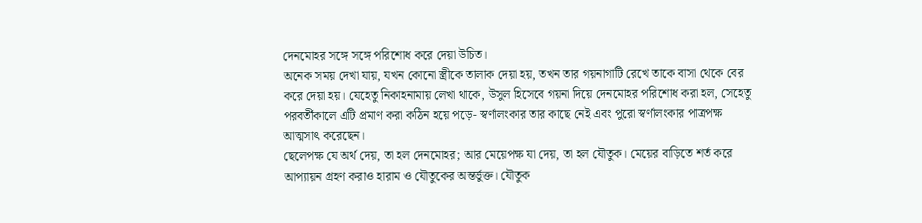দেনমোহর সঙ্গে সঙ্গে পরিশোধ করে দেয়া উচিত।
অনেক সময় দেখা যায়, যখন কোনো স্ত্রীকে তালাক দেয়া হয়, তখন তার গয়নাগাটি রেখে তাকে বাসা থেকে বের করে দেয়া হয়। যেহেতু নিকাহনামায় লেখা থাকে, উসুল হিসেবে গয়না দিয়ে দেনমোহর পরিশোধ করা হল, সেহেতু পরবর্তীকালে এটি প্রমাণ করা কঠিন হয়ে পড়ে- স্বর্ণালংকার তার কাছে নেই এবং পুরো স্বর্ণালংকার পাত্রপক্ষ আত্মসাৎ করেছেন।
ছেলেপক্ষ যে অর্থ দেয়, তা হল দেনমোহর; আর মেয়েপক্ষ যা দেয়, তা হল যৌতুক। মেয়ের বাড়িতে শর্ত করে আপ্যায়ন গ্রহণ করাও হারাম ও যৌতুকের অন্তর্ভুক্ত। যৌতুক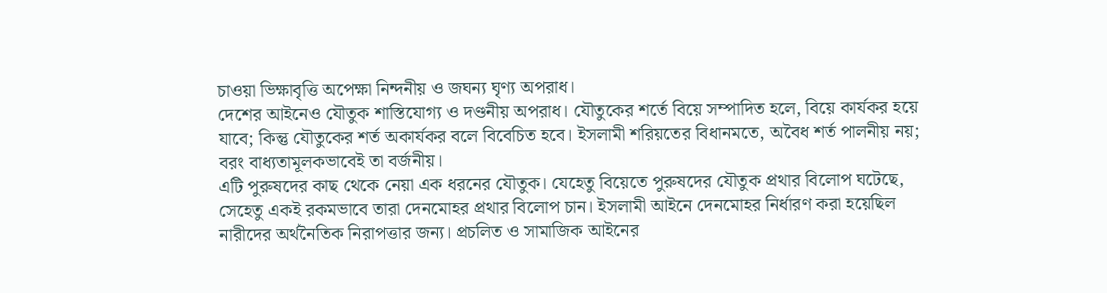চাওয়া ভিক্ষাবৃত্তি অপেক্ষা নিন্দনীয় ও জঘন্য ঘৃণ্য অপরাধ।
দেশের আইনেও যৌতুক শাস্তিযোগ্য ও দণ্ডনীয় অপরাধ। যৌতুকের শর্তে বিয়ে সম্পাদিত হলে, বিয়ে কার্যকর হয়ে যাবে; কিন্তু যৌতুকের শর্ত অকার্যকর বলে বিবেচিত হবে। ইসলামী শরিয়তের বিধানমতে, অবৈধ শর্ত পালনীয় নয়; বরং বাধ্যতামূলকভাবেই তা বর্জনীয়।
এটি পুরুষদের কাছ থেকে নেয়া এক ধরনের যৌতুক। যেহেতু বিয়েতে পুরুষদের যৌতুক প্রথার বিলোপ ঘটেছে, সেহেতু একই রকমভাবে তারা দেনমোহর প্রথার বিলোপ চান। ইসলামী আইনে দেনমোহর নির্ধারণ করা হয়েছিল নারীদের অর্থনৈতিক নিরাপত্তার জন্য। প্রচলিত ও সামাজিক আইনের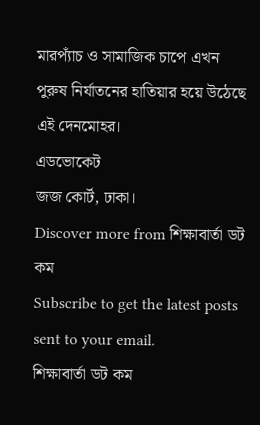মারপ্যাঁচ ও সামাজিক চাপে এখন পুরুষ নির্যাতনের হাতিয়ার হয়ে উঠেছে এই দেনমোহর।
এডভোকেট
জজ কোর্ট, ঢাকা।
Discover more from শিক্ষাবার্তা ডট কম
Subscribe to get the latest posts sent to your email.
শিক্ষাবার্তা ডট কম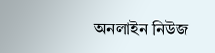অনলাইন নিউজ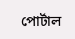পোর্টাল